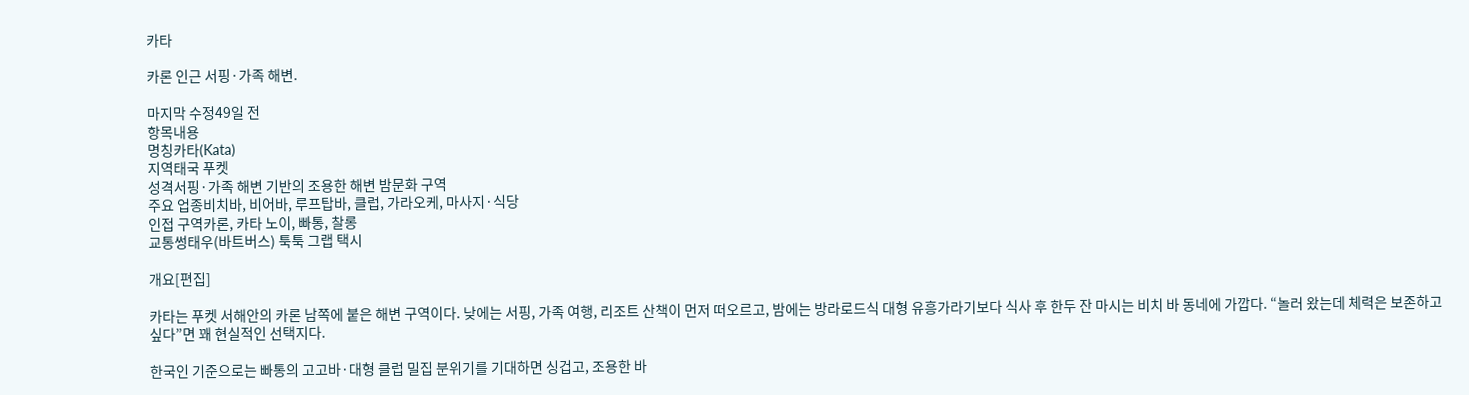카타

카론 인근 서핑·가족 해변.

마지막 수정49일 전
항목내용
명칭카타(Kata)
지역태국 푸켓
성격서핑·가족 해변 기반의 조용한 해변 밤문화 구역
주요 업종비치바, 비어바, 루프탑바, 클럽, 가라오케, 마사지·식당
인접 구역카론, 카타 노이, 빠통, 찰롱
교통썽태우(바트버스) 툭툭 그랩 택시

개요[편집]

카타는 푸켓 서해안의 카론 남쪽에 붙은 해변 구역이다. 낮에는 서핑, 가족 여행, 리조트 산책이 먼저 떠오르고, 밤에는 방라로드식 대형 유흥가라기보다 식사 후 한두 잔 마시는 비치 바 동네에 가깝다. “놀러 왔는데 체력은 보존하고 싶다”면 꽤 현실적인 선택지다.

한국인 기준으로는 빠통의 고고바·대형 클럽 밀집 분위기를 기대하면 싱겁고, 조용한 바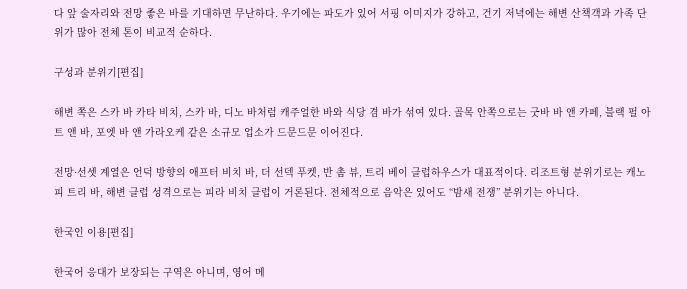다 앞 술자리와 전망 좋은 바를 기대하면 무난하다. 우기에는 파도가 있어 서핑 이미지가 강하고, 건기 저녁에는 해변 산책객과 가족 단위가 많아 전체 톤이 비교적 순하다.

구성과 분위기[편집]

해변 쪽은 스카 바 카타 비치, 스카 바, 디노 바처럼 캐주얼한 바와 식당 겸 바가 섞여 있다. 골목 안쪽으로는 굿바 바 앤 카페, 블랙 펄 아트 앤 바, 포엣 바 앤 가라오케 같은 소규모 업소가 드문드문 이어진다.

전망·선셋 계열은 언덕 방향의 애프터 비치 바, 더 선덱 푸켓, 반 촘 뷰, 트리 베이 클럽하우스가 대표적이다. 리조트형 분위기로는 캐노피 트리 바, 해변 클럽 성격으로는 피라 비치 클럽이 거론된다. 전체적으로 음악은 있어도 “밤새 전쟁” 분위기는 아니다.

한국인 이용[편집]

한국어 응대가 보장되는 구역은 아니며, 영어 메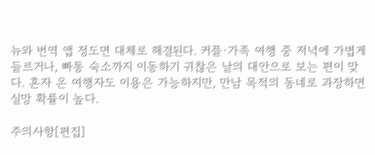뉴와 번역 앱 정도면 대체로 해결된다. 커플·가족 여행 중 저녁에 가볍게 들르거나, 빠통 숙소까지 이동하기 귀찮은 날의 대안으로 보는 편이 맞다. 혼자 온 여행자도 이용은 가능하지만, 만남 목적의 동네로 과장하면 실망 확률이 높다.

주의사항[편집]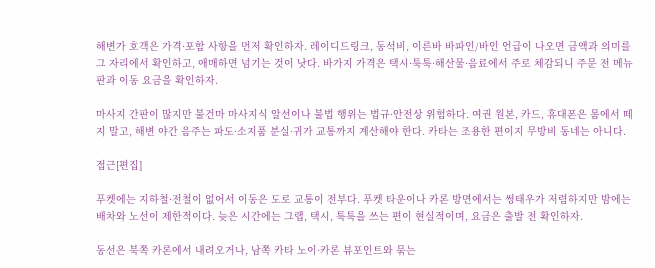해변가 호객은 가격·포함 사항을 먼저 확인하자. 레이디드링크, 동석비, 이른바 바파인/바인 언급이 나오면 금액과 의미를 그 자리에서 확인하고, 애매하면 넘기는 것이 낫다. 바가지 가격은 택시·툭툭·해산물·음료에서 주로 체감되니 주문 전 메뉴판과 이동 요금을 확인하자.

마사지 간판이 많지만 불건마 마사지식 알선이나 불법 행위는 법규·안전상 위험하다. 여권 원본, 카드, 휴대폰은 몸에서 떼지 말고, 해변 야간 음주는 파도·소지품 분실·귀가 교통까지 계산해야 한다. 카타는 조용한 편이지 무방비 동네는 아니다.

접근[편집]

푸켓에는 지하철·전철이 없어서 이동은 도로 교통이 전부다. 푸켓 타운이나 카론 방면에서는 썽태우가 저렴하지만 밤에는 배차와 노선이 제한적이다. 늦은 시간에는 그랩, 택시, 툭툭을 쓰는 편이 현실적이며, 요금은 출발 전 확인하자.

동선은 북쪽 카론에서 내려오거나, 남쪽 카타 노이·카론 뷰포인트와 묶는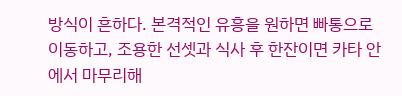방식이 흔하다. 본격적인 유흥을 원하면 빠통으로 이동하고, 조용한 선셋과 식사 후 한잔이면 카타 안에서 마무리해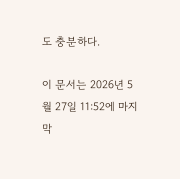도 충분하다.

이 문서는 2026년 5월 27일 11:52에 마지막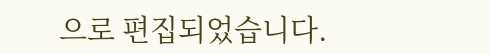으로 편집되었습니다.